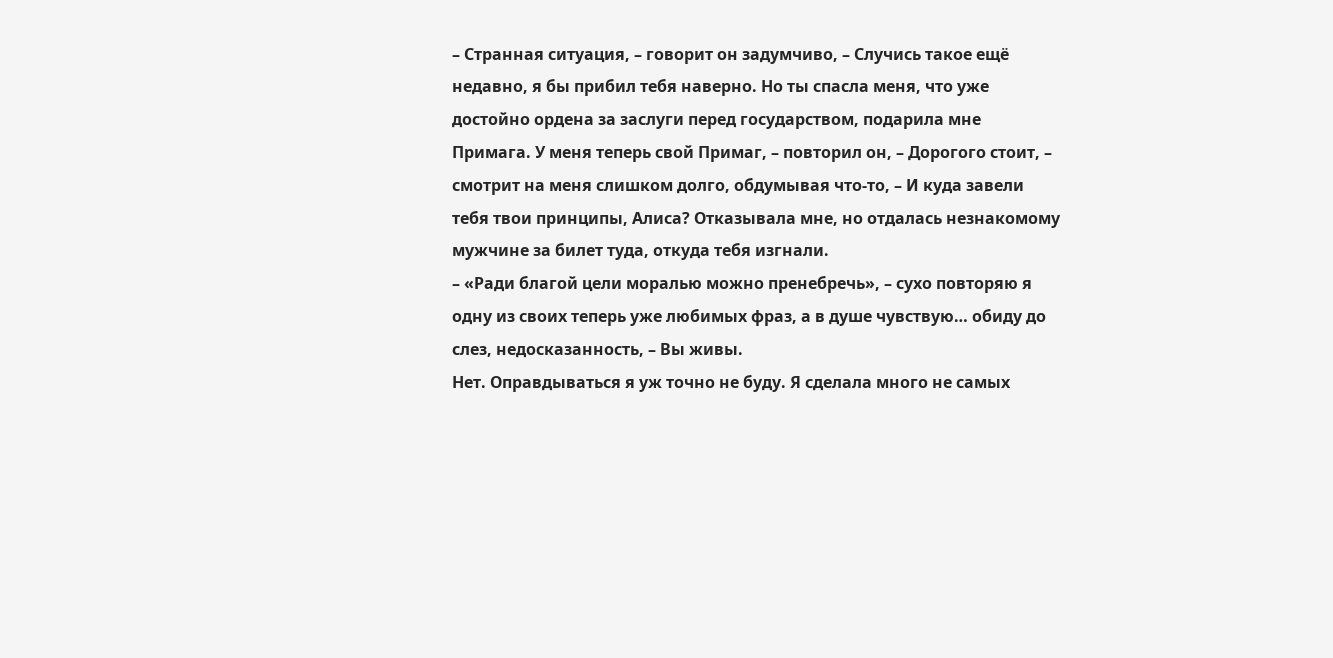– Странная ситуация, – говорит он задумчиво, – Случись такое ещё недавно, я бы прибил тебя наверно. Но ты спасла меня, что уже достойно ордена за заслуги перед государством, подарила мне Примага. У меня теперь свой Примаг, – повторил он, – Дорогого стоит, – смотрит на меня слишком долго, обдумывая что-то, – И куда завели тебя твои принципы, Алиса? Отказывала мне, но отдалась незнакомому мужчине за билет туда, откуда тебя изгнали.
– «Ради благой цели моралью можно пренебречь», – сухо повторяю я одну из своих теперь уже любимых фраз, а в душе чувствую… обиду до слез, недосказанность, – Вы живы.
Нет. Оправдываться я уж точно не буду. Я сделала много не самых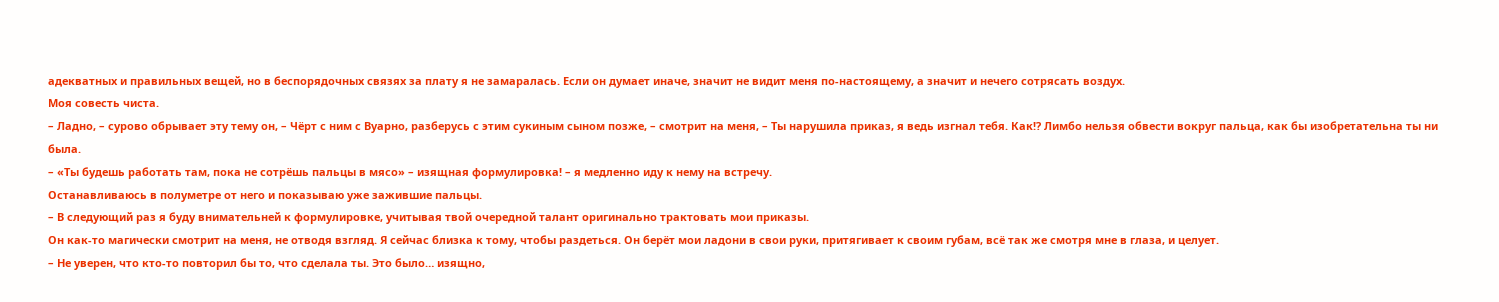адекватных и правильных вещей, но в беспорядочных связях за плату я не замаралась. Если он думает иначе, значит не видит меня по-настоящему, а значит и нечего сотрясать воздух.
Моя совесть чиста.
– Ладно, – сурово обрывает эту тему он, – Чёрт с ним с Вуарно, разберусь с этим сукиным сыном позже, – смотрит на меня, – Ты нарушила приказ, я ведь изгнал тебя. Как!? Лимбо нельзя обвести вокруг пальца, как бы изобретательна ты ни была.
– «Ты будешь работать там, пока не сотрёшь пальцы в мясо» – изящная формулировка! – я медленно иду к нему на встречу.
Останавливаюсь в полуметре от него и показываю уже зажившие пальцы.
– В следующий раз я буду внимательней к формулировке, учитывая твой очередной талант оригинально трактовать мои приказы.
Он как-то магически смотрит на меня, не отводя взгляд. Я сейчас близка к тому, чтобы раздеться. Он берёт мои ладони в свои руки, притягивает к своим губам, всё так же смотря мне в глаза, и целует.
– Не уверен, что кто-то повторил бы то, что сделала ты. Это было… изящно,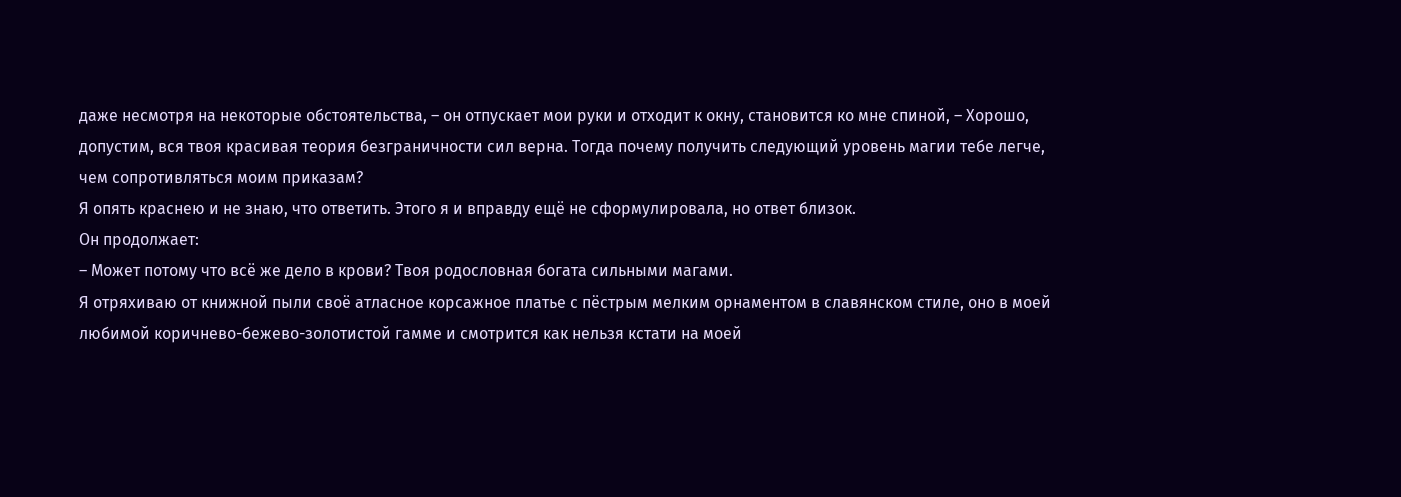даже несмотря на некоторые обстоятельства, – он отпускает мои руки и отходит к окну, становится ко мне спиной, – Хорошо, допустим, вся твоя красивая теория безграничности сил верна. Тогда почему получить следующий уровень магии тебе легче, чем сопротивляться моим приказам?
Я опять краснею и не знаю, что ответить. Этого я и вправду ещё не сформулировала, но ответ близок.
Он продолжает:
– Может потому что всё же дело в крови? Твоя родословная богата сильными магами.
Я отряхиваю от книжной пыли своё атласное корсажное платье с пёстрым мелким орнаментом в славянском стиле, оно в моей любимой коричнево-бежево-золотистой гамме и смотрится как нельзя кстати на моей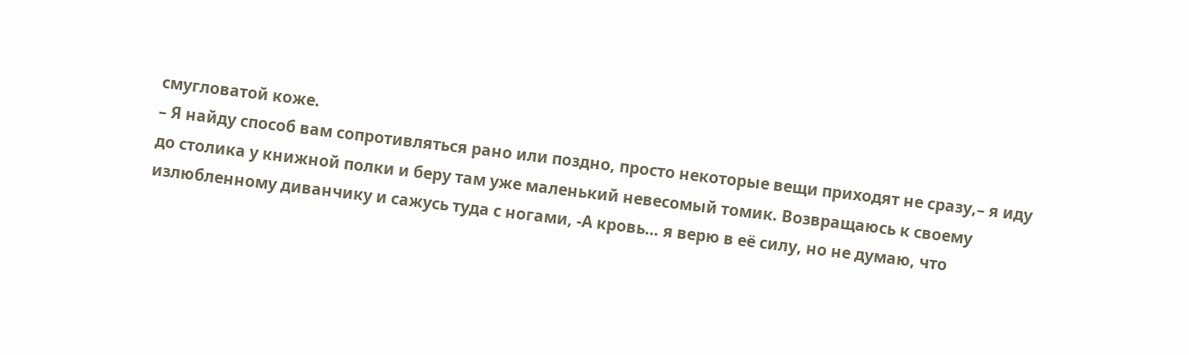смугловатой коже.
– Я найду способ вам сопротивляться рано или поздно, просто некоторые вещи приходят не сразу,– я иду до столика у книжной полки и беру там уже маленький невесомый томик. Возвращаюсь к своему излюбленному диванчику и сажусь туда с ногами, -А кровь… я верю в её силу, но не думаю, что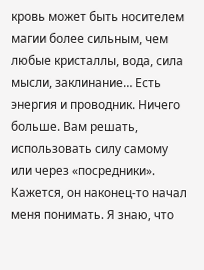кровь может быть носителем магии более сильным, чем любые кристаллы, вода, сила мысли, заклинание… Есть энергия и проводник. Ничего больше. Вам решать, использовать силу самому или через «посредники».
Кажется, он наконец-то начал меня понимать. Я знаю, что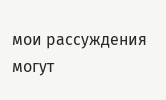мои рассуждения могут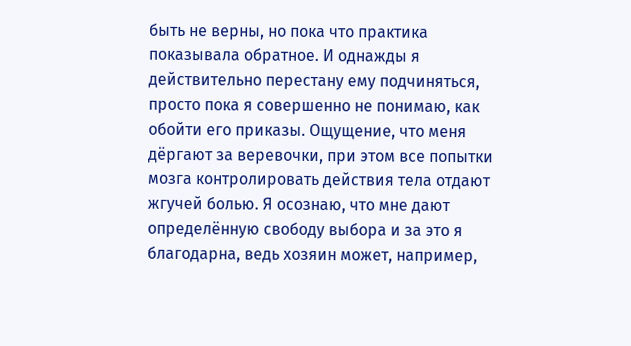быть не верны, но пока что практика показывала обратное. И однажды я действительно перестану ему подчиняться, просто пока я совершенно не понимаю, как обойти его приказы. Ощущение, что меня дёргают за веревочки, при этом все попытки мозга контролировать действия тела отдают жгучей болью. Я осознаю, что мне дают определённую свободу выбора и за это я благодарна, ведь хозяин может, например,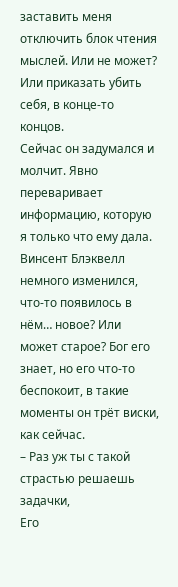заставить меня отключить блок чтения мыслей. Или не может? Или приказать убить себя, в конце-то концов.
Сейчас он задумался и молчит. Явно переваривает информацию, которую я только что ему дала. Винсент Блэквелл немного изменился, что-то появилось в нём… новое? Или может старое? Бог его знает, но его что-то беспокоит, в такие моменты он трёт виски, как сейчас.
– Раз уж ты с такой страстью решаешь задачки,
Его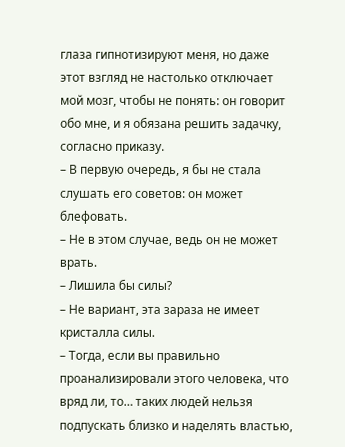глаза гипнотизируют меня, но даже этот взгляд не настолько отключает мой мозг, чтобы не понять: он говорит обо мне, и я обязана решить задачку, согласно приказу.
– В первую очередь, я бы не стала слушать его советов: он может блефовать.
– Не в этом случае, ведь он не может врать.
– Лишила бы силы?
– Не вариант, эта зараза не имеет кристалла силы.
– Тогда, если вы правильно проанализировали этого человека, что вряд ли, то… таких людей нельзя подпускать близко и наделять властью,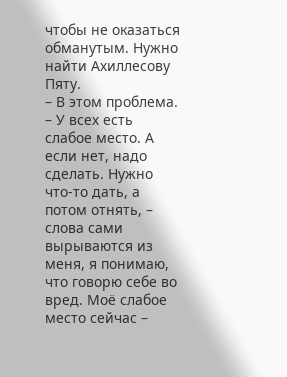чтобы не оказаться обманутым. Нужно найти Ахиллесову Пяту.
– В этом проблема.
– У всех есть слабое место. А если нет, надо сделать. Нужно что-то дать, а потом отнять, – слова сами вырываются из меня, я понимаю, что говорю себе во вред. Моё слабое место сейчас –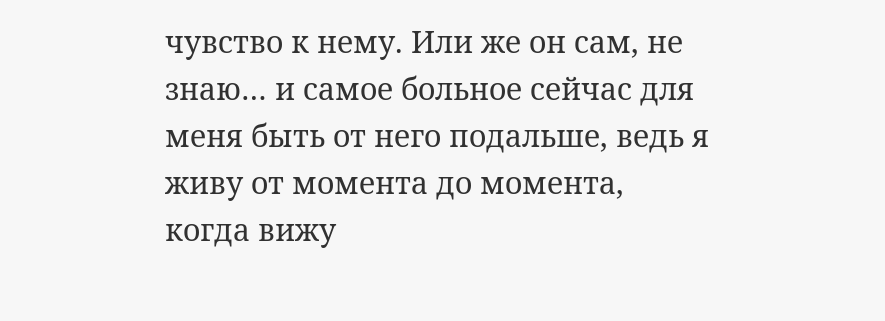чувство к нему. Или же он сам, не знаю… и самое больное сейчас для меня быть от него подальше, ведь я живу от момента до момента, когда вижу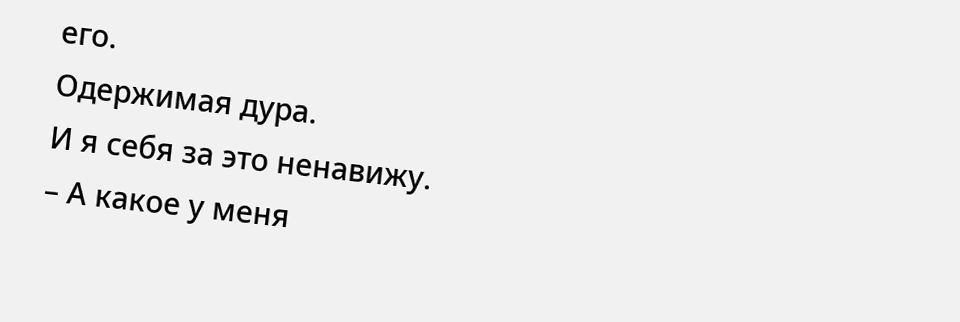его.
Одержимая дура.
И я себя за это ненавижу.
– А какое у меня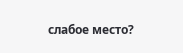слабое место?